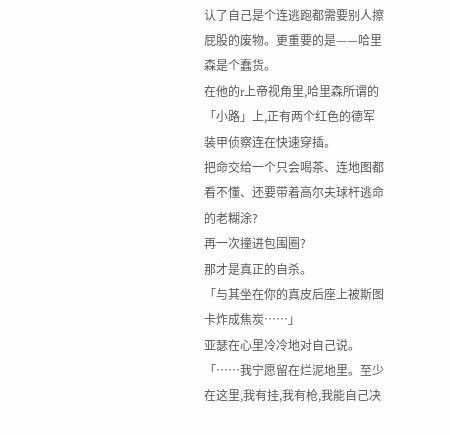认了自己是个连逃跑都需要别人擦屁股的废物。更重要的是——哈里森是个蠢货。
在他的r上帝视角里,哈里森所谓的「小路」上,正有两个红色的德军装甲侦察连在快速穿插。
把命交给一个只会喝茶、连地图都看不懂、还要带着高尔夫球杆逃命的老糊涂?
再一次撞进包围圈?
那才是真正的自杀。
「与其坐在你的真皮后座上被斯图卡炸成焦炭……」
亚瑟在心里冷冷地对自己说。
「……我宁愿留在烂泥地里。至少在这里,我有挂,我有枪,我能自己决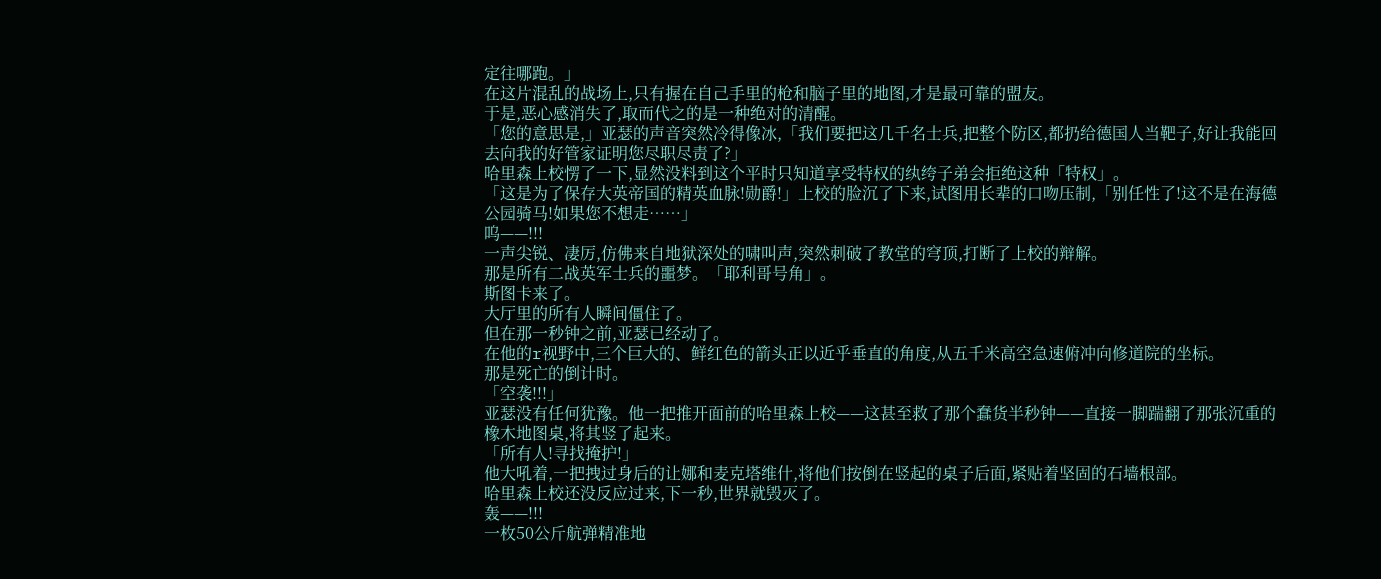定往哪跑。」
在这片混乱的战场上,只有握在自己手里的枪和脑子里的地图,才是最可靠的盟友。
于是,恶心感消失了,取而代之的是一种绝对的清醒。
「您的意思是,」亚瑟的声音突然冷得像冰,「我们要把这几千名士兵,把整个防区,都扔给德国人当靶子,好让我能回去向我的好管家证明您尽职尽责了?」
哈里森上校愣了一下,显然没料到这个平时只知道享受特权的纨绔子弟会拒绝这种「特权」。
「这是为了保存大英帝国的精英血脉!勋爵!」上校的脸沉了下来,试图用长辈的口吻压制,「别任性了!这不是在海德公园骑马!如果您不想走……」
呜——!!!
一声尖锐、凄厉,仿佛来自地狱深处的啸叫声,突然刺破了教堂的穹顶,打断了上校的辩解。
那是所有二战英军士兵的噩梦。「耶利哥号角」。
斯图卡来了。
大厅里的所有人瞬间僵住了。
但在那一秒钟之前,亚瑟已经动了。
在他的r视野中,三个巨大的、鲜红色的箭头正以近乎垂直的角度,从五千米高空急速俯冲向修道院的坐标。
那是死亡的倒计时。
「空袭!!!」
亚瑟没有任何犹豫。他一把推开面前的哈里森上校——这甚至救了那个蠢货半秒钟——直接一脚踹翻了那张沉重的橡木地图桌,将其竖了起来。
「所有人!寻找掩护!」
他大吼着,一把拽过身后的让娜和麦克塔维什,将他们按倒在竖起的桌子后面,紧贴着坚固的石墙根部。
哈里森上校还没反应过来,下一秒,世界就毁灭了。
轰——!!!
一枚50公斤航弹精准地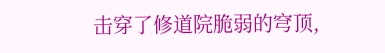击穿了修道院脆弱的穹顶,